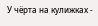У чёрта на кулижках -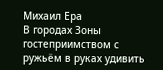Михаил Ера
В городах Зоны гостеприимством с ружьём в руках удивить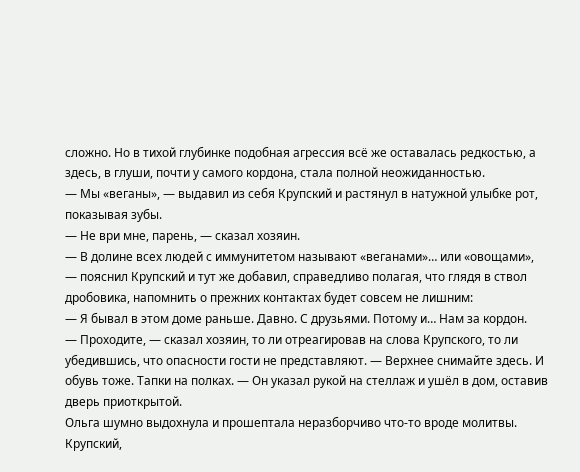сложно. Но в тихой глубинке подобная агрессия всё же оставалась редкостью, а здесь, в глуши, почти у самого кордона, стала полной неожиданностью.
— Мы «веганы», — выдавил из себя Крупский и растянул в натужной улыбке рот, показывая зубы.
— Не ври мне, парень, — сказал хозяин.
— В долине всех людей с иммунитетом называют «веганами»… или «овощами», — пояснил Крупский и тут же добавил, справедливо полагая, что глядя в ствол дробовика, напомнить о прежних контактах будет совсем не лишним:
— Я бывал в этом доме раньше. Давно. С друзьями. Потому и… Нам за кордон.
— Проходите, — сказал хозяин, то ли отреагировав на слова Крупского, то ли убедившись, что опасности гости не представляют. — Верхнее снимайте здесь. И обувь тоже. Тапки на полках. — Он указал рукой на стеллаж и ушёл в дом, оставив дверь приоткрытой.
Ольга шумно выдохнула и прошептала неразборчиво что-то вроде молитвы.
Крупский,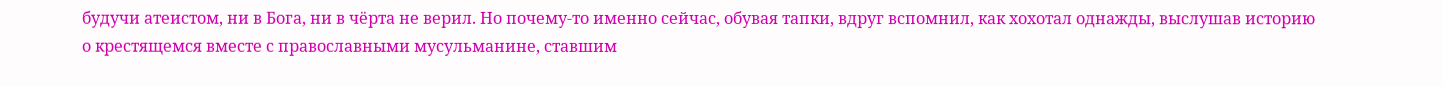будучи атеистом, ни в Бога, ни в чёрта не верил. Но почему-то именно сейчас, обувая тапки, вдруг вспомнил, как хохотал однажды, выслушав историю о крестящемся вместе с православными мусульманине, ставшим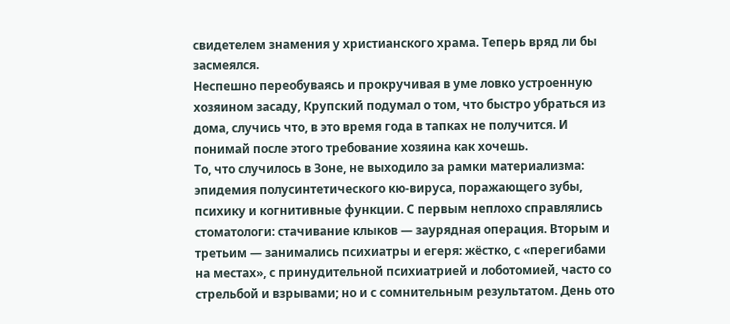свидетелем знамения у христианского храма. Теперь вряд ли бы засмеялся.
Неспешно переобуваясь и прокручивая в уме ловко устроенную хозяином засаду, Крупский подумал о том, что быстро убраться из дома, случись что, в это время года в тапках не получится. И понимай после этого требование хозяина как хочешь.
То, что случилось в Зоне, не выходило за рамки материализма: эпидемия полусинтетического кю-вируса, поражающего зубы, психику и когнитивные функции. С первым неплохо справлялись стоматологи: стачивание клыков — заурядная операция. Вторым и третьим — занимались психиатры и егеря: жёстко, с «перегибами на местах», с принудительной психиатрией и лоботомией, часто со стрельбой и взрывами; но и с сомнительным результатом. День ото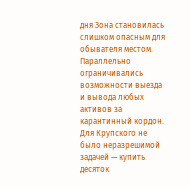дня Зона становилась слишком опасным для обывателя местом. Параллельно ограничивались возможности выезда и вывода любых активов за карантинный кордон. Для Крупского не было неразрешимой задачей — купить десяток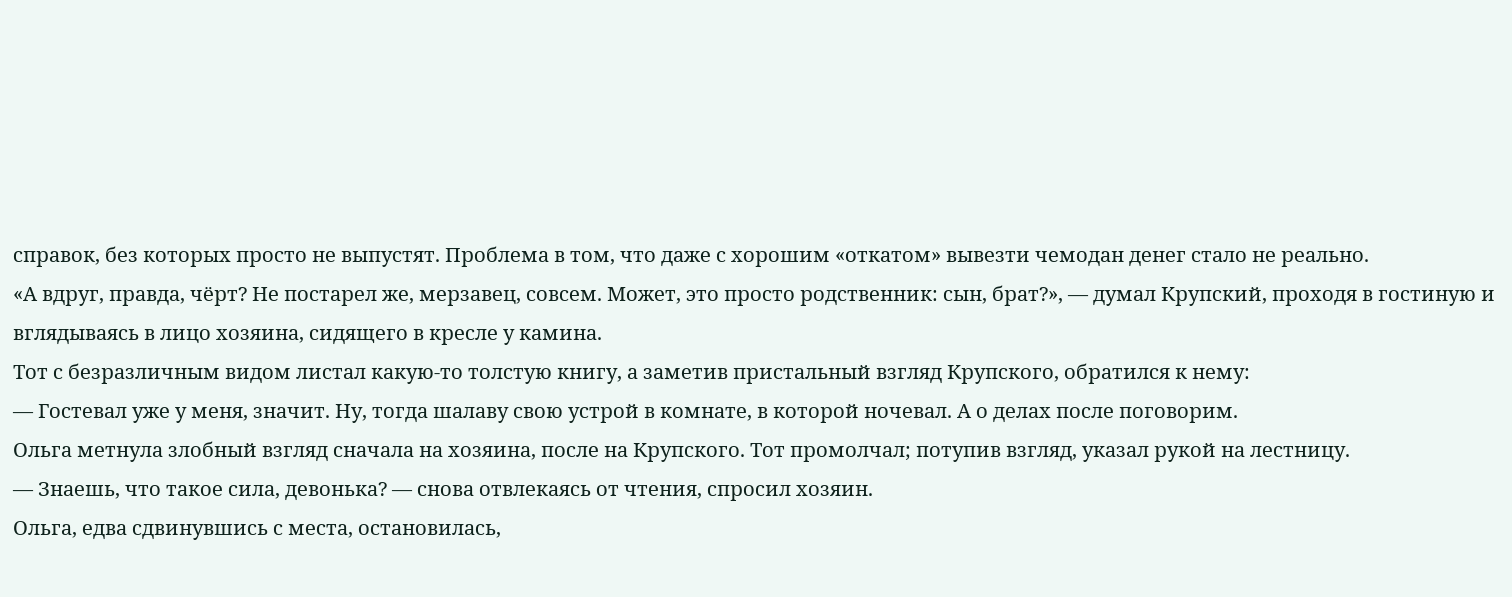справок, без которых просто не выпустят. Проблема в том, что даже с хорошим «откатом» вывезти чемодан денег стало не реально.
«А вдруг, правда, чёрт? Не постарел же, мерзавец, совсем. Может, это просто родственник: сын, брат?», — думал Крупский, проходя в гостиную и вглядываясь в лицо хозяина, сидящего в кресле у камина.
Тот с безразличным видом листал какую-то толстую книгу, а заметив пристальный взгляд Крупского, обратился к нему:
— Гостевал уже у меня, значит. Ну, тогда шалаву свою устрой в комнате, в которой ночевал. А о делах после поговорим.
Ольга метнула злобный взгляд сначала на хозяина, после на Крупского. Тот промолчал; потупив взгляд, указал рукой на лестницу.
— Знаешь, что такое сила, девонька? — снова отвлекаясь от чтения, спросил хозяин.
Ольга, едва сдвинувшись с места, остановилась,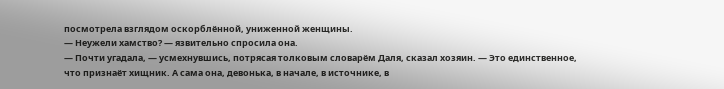посмотрела взглядом оскорблённой, униженной женщины.
— Неужели хамство? — язвительно спросила она.
— Почти угадала, — усмехнувшись, потрясая толковым словарём Даля, сказал хозяин. — Это единственное, что признаёт хищник. А сама она, девонька, в начале, в источнике, в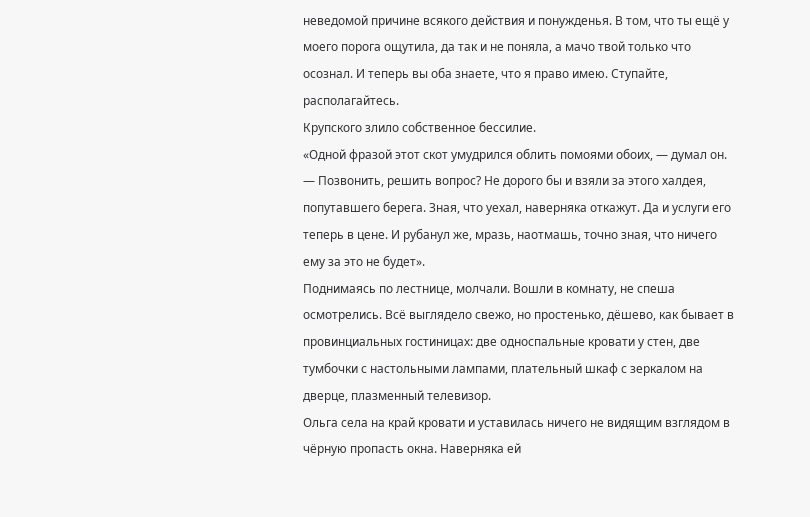неведомой причине всякого действия и понужденья. В том, что ты ещё у моего порога ощутила, да так и не поняла, а мачо твой только что осознал. И теперь вы оба знаете, что я право имею. Ступайте, располагайтесь.
Крупского злило собственное бессилие.
«Одной фразой этот скот умудрился облить помоями обоих, — думал он. — Позвонить, решить вопрос? Не дорого бы и взяли за этого халдея, попутавшего берега. Зная, что уехал, наверняка откажут. Да и услуги его теперь в цене. И рубанул же, мразь, наотмашь, точно зная, что ничего ему за это не будет».
Поднимаясь по лестнице, молчали. Вошли в комнату, не спеша осмотрелись. Всё выглядело свежо, но простенько, дёшево, как бывает в провинциальных гостиницах: две односпальные кровати у стен, две тумбочки с настольными лампами, плательный шкаф с зеркалом на дверце, плазменный телевизор.
Ольга села на край кровати и уставилась ничего не видящим взглядом в чёрную пропасть окна. Наверняка ей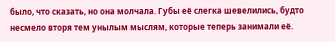было, что сказать, но она молчала. Губы её слегка шевелились, будто несмело вторя тем унылым мыслям, которые теперь занимали её.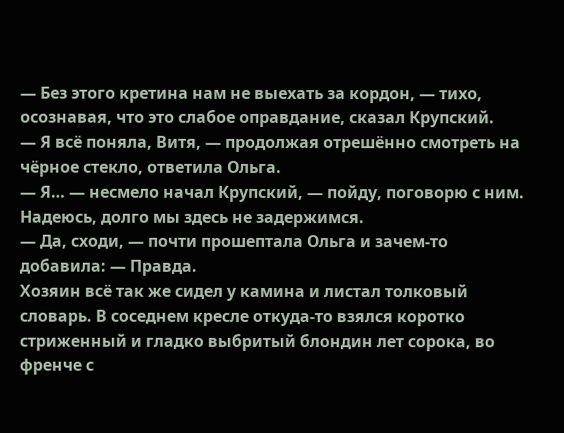— Без этого кретина нам не выехать за кордон, — тихо, осознавая, что это слабое оправдание, сказал Крупский.
— Я всё поняла, Витя, — продолжая отрешённо смотреть на чёрное стекло, ответила Ольга.
— Я… — несмело начал Крупский, — пойду, поговорю с ним. Надеюсь, долго мы здесь не задержимся.
— Да, сходи, — почти прошептала Ольга и зачем-то добавила: — Правда.
Хозяин всё так же сидел у камина и листал толковый словарь. В соседнем кресле откуда-то взялся коротко стриженный и гладко выбритый блондин лет сорока, во френче с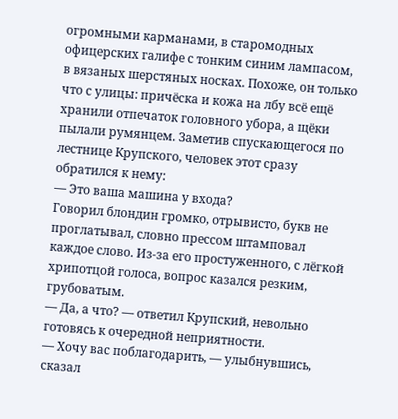огромными карманами, в старомодных офицерских галифе с тонким синим лампасом, в вязаных шерстяных носках. Похоже, он только что с улицы: причёска и кожа на лбу всё ещё хранили отпечаток головного убора, а щёки пылали румянцем. Заметив спускающегося по лестнице Крупского, человек этот сразу обратился к нему:
— Это ваша машина у входа?
Говорил блондин громко, отрывисто, букв не проглатывал, словно прессом штамповал каждое слово. Из-за его простуженного, с лёгкой хрипотцой голоса, вопрос казался резким, грубоватым.
— Да, а что? — ответил Крупский, невольно готовясь к очередной неприятности.
— Хочу вас поблагодарить, — улыбнувшись, сказал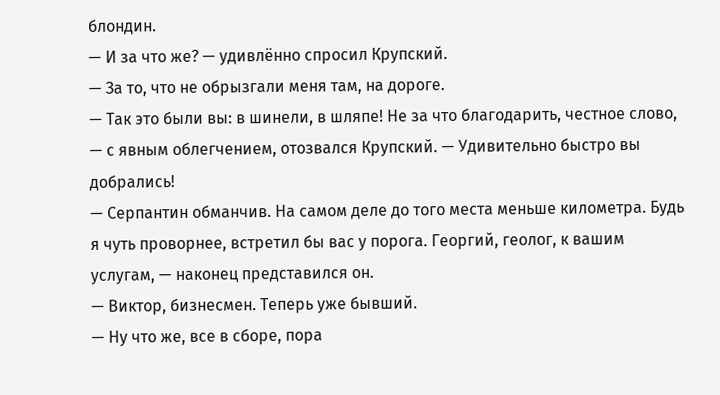блондин.
— И за что же? — удивлённо спросил Крупский.
— За то, что не обрызгали меня там, на дороге.
— Так это были вы: в шинели, в шляпе! Не за что благодарить, честное слово, — с явным облегчением, отозвался Крупский. — Удивительно быстро вы добрались!
— Серпантин обманчив. На самом деле до того места меньше километра. Будь я чуть проворнее, встретил бы вас у порога. Георгий, геолог, к вашим услугам, — наконец представился он.
— Виктор, бизнесмен. Теперь уже бывший.
— Ну что же, все в сборе, пора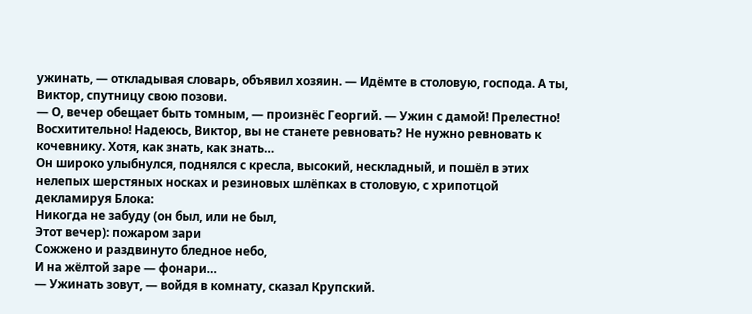ужинать, — откладывая словарь, объявил хозяин. — Идёмте в столовую, господа. А ты, Виктор, спутницу свою позови.
— О, вечер обещает быть томным, — произнёс Георгий. — Ужин с дамой! Прелестно! Восхитительно! Надеюсь, Виктор, вы не станете ревновать? Не нужно ревновать к кочевнику. Хотя, как знать, как знать…
Он широко улыбнулся, поднялся с кресла, высокий, нескладный, и пошёл в этих нелепых шерстяных носках и резиновых шлёпках в столовую, с хрипотцой декламируя Блока:
Никогда не забуду (он был, или не был,
Этот вечер): пожаром зари
Сожжено и раздвинуто бледное небо,
И на жёлтой заре — фонари…
— Ужинать зовут, — войдя в комнату, сказал Крупский.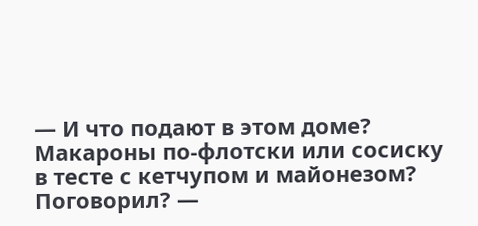— И что подают в этом доме? Макароны по-флотски или сосиску в тесте с кетчупом и майонезом? Поговорил? —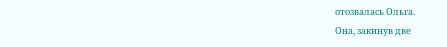отозвалась Ольга.
Она, закинув две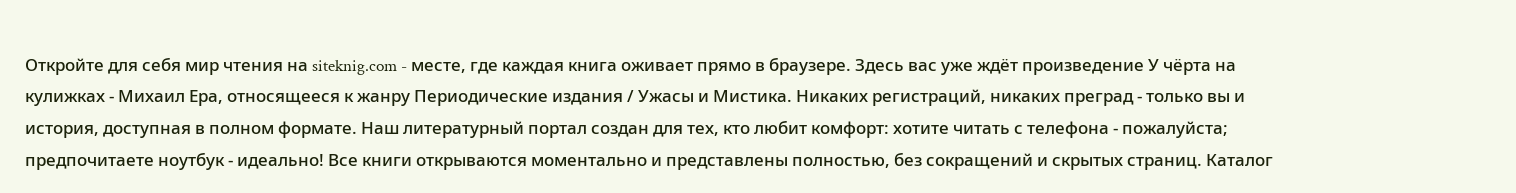Откройте для себя мир чтения на siteknig.com - месте, где каждая книга оживает прямо в браузере. Здесь вас уже ждёт произведение У чёрта на кулижках - Михаил Ера, относящееся к жанру Периодические издания / Ужасы и Мистика. Никаких регистраций, никаких преград - только вы и история, доступная в полном формате. Наш литературный портал создан для тех, кто любит комфорт: хотите читать с телефона - пожалуйста; предпочитаете ноутбук - идеально! Все книги открываются моментально и представлены полностью, без сокращений и скрытых страниц. Каталог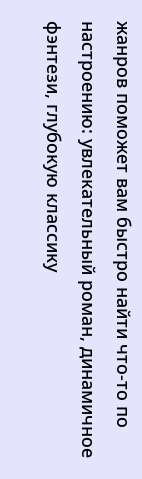жанров поможет вам быстро найти что-то по настроению: увлекательный роман, динамичное фэнтези, глубокую классику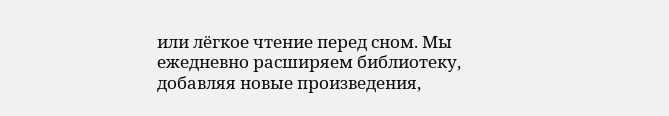или лёгкое чтение перед сном. Мы ежедневно расширяем библиотеку, добавляя новые произведения,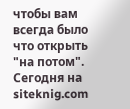чтобы вам всегда было что открыть "на потом". Сегодня на siteknig.com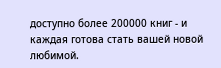доступно более 200000 книг - и каждая готова стать вашей новой любимой.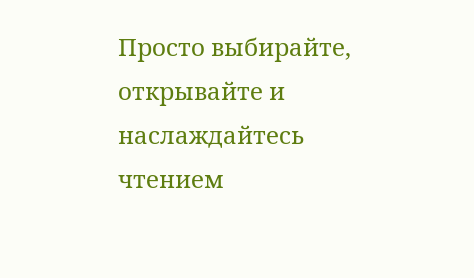Просто выбирайте, открывайте и наслаждайтесь чтением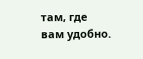там, где вам удобно.